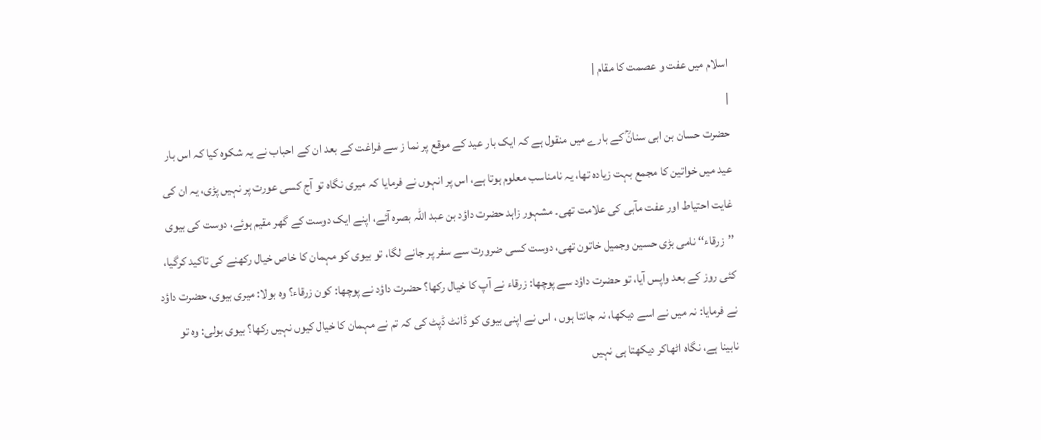اسلام میں عفت و عصمت کا مقام |
|
حضرت حسان بن ابی سنانؒ کے بارے میں منقول ہے کہ ایک بار عید کے موقع پر نما ز سے فراغت کے بعد ان کے احباب نے یہ شکوہ کیا کہ اس بار عید میں خواتین کا مجمع بہت زیادہ تھا، یہ نامناسب معلوم ہوتا ہے، اس پر انہوں نے فرمایا کہ میری نگاہ تو آج کسی عورت پر نہیں پڑی، یہ ان کی غایت احتیاط اور عفت مآبی کی علامت تھی۔ مشہور زاہد حضرت داؤد بن عبد اللہ بصرہ آئے، اپنے ایک دوست کے گھر مقیم ہوئے، دوست کی بیوی ’’زرقاء‘‘ نامی بڑی حسین وجمیل خاتون تھی، دوست کسی ضرورت سے سفر پر جانے لگا، تو بیوی کو مہمان کا خاص خیال رکھنے کی تاکید کرگیا، کئی روز کے بعد واپس آیا، تو حضرت داؤد سے پوچھا: زرقاء نے آپ کا خیال رکھا؟ حضرت داؤد نے پوچھا: کون زرقاء؟ وہ بولا: میری بیوی، حضرت داؤد نے فرمایا: نہ میں نے اسے دیکھا، نہ جانتا ہوں ، اس نے اپنی بیوی کو ڈانٹ ڈپٹ کی کہ تم نے مہمان کا خیال کیوں نہیں رکھا؟ بیوی بولی: وہ تو نابینا ہے، نگاہ اٹھاکر دیکھتا ہی نہیں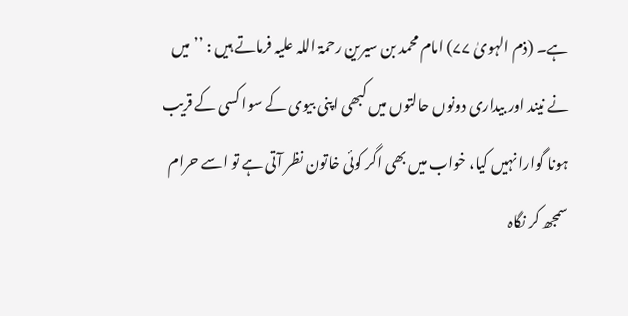ہے۔ (ذم الہویٰ ۷۷) امام محمد بن سیرین رحمۃ اللہ علیہ فرماتے ہیں : ’’میں نے نیند اور بیداری دونوں حالتوں میں کبھی اپنی بیوی کے سوا کسی کے قریب ہونا گوارا نہیں کیا، خواب میں بھی اگر کوئی خاتون نظر آتی ہے تو اسے حرام سمجھ کر نگاہ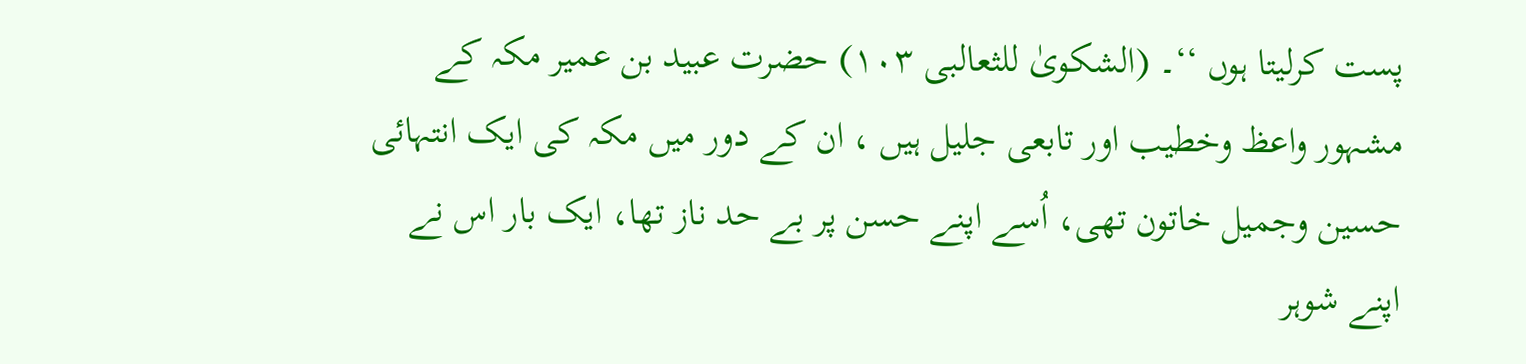پست کرلیتا ہوں ‘‘۔ (الشکویٰ للثعالبی ۱۰۳) حضرت عبید بن عمیر مکہ کے مشہور واعظ وخطیب اور تابعی جلیل ہیں ، ان کے دور میں مکہ کی ایک انتہائی حسین وجمیل خاتون تھی، اُسے اپنے حسن پر بے حد ناز تھا، ایک بار اس نے اپنے شوہر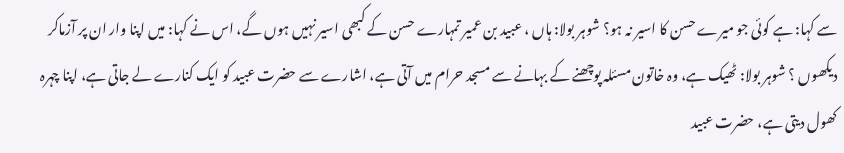سے کہا: ہے کوئی جو میرے حسن کا اسیر نہ ہو؟ شوہر بولا: ہاں ، عبید بن عمیر تمہارے حسن کے کبھی اسیر نہیں ہوں گے، اس نے کہا: میں اپنا وار ان پر آزماکر دیکھوں ؟ شوہر بولا: ٹھیک ہے، وہ خاتون مسئلہ پوچھنے کے بہانے سے مسجد حرام میں آتی ہے، اشارے سے حضرت عبید کو ایک کنارے لے جاتی ہے، اپنا چہرہ کھول دیتی ہے، حضرت عبید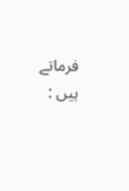فرماتے ہیں :